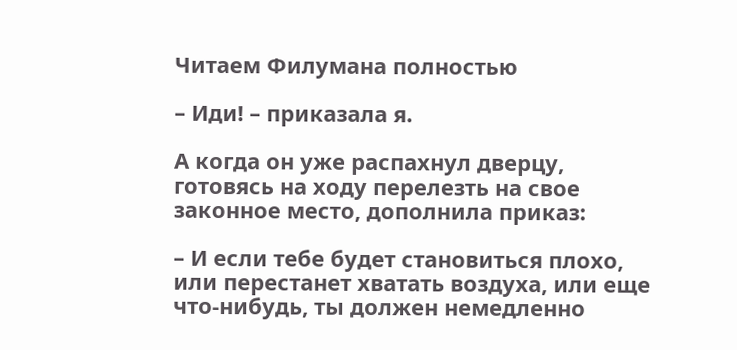Читаем Филумана полностью

– Иди! – приказала я.

А когда он уже распахнул дверцу, готовясь на ходу перелезть на свое законное место, дополнила приказ:

– И если тебе будет становиться плохо, или перестанет хватать воздуха, или еще что-нибудь, ты должен немедленно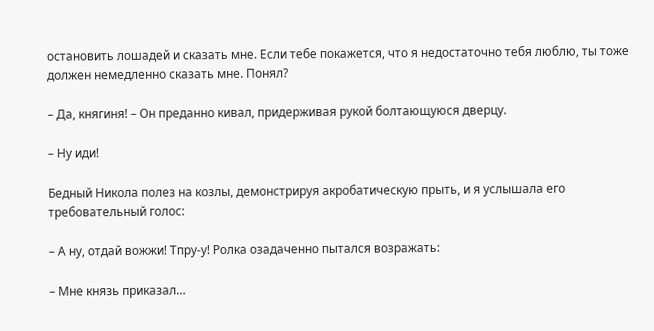остановить лошадей и сказать мне. Если тебе покажется, что я недостаточно тебя люблю, ты тоже должен немедленно сказать мне. Понял?

– Да, княгиня! – Он преданно кивал, придерживая рукой болтающуюся дверцу.

– Ну иди!

Бедный Никола полез на козлы, демонстрируя акробатическую прыть, и я услышала его требовательный голос:

– А ну, отдай вожжи! Тпру-у! Ролка озадаченно пытался возражать:

– Мне князь приказал…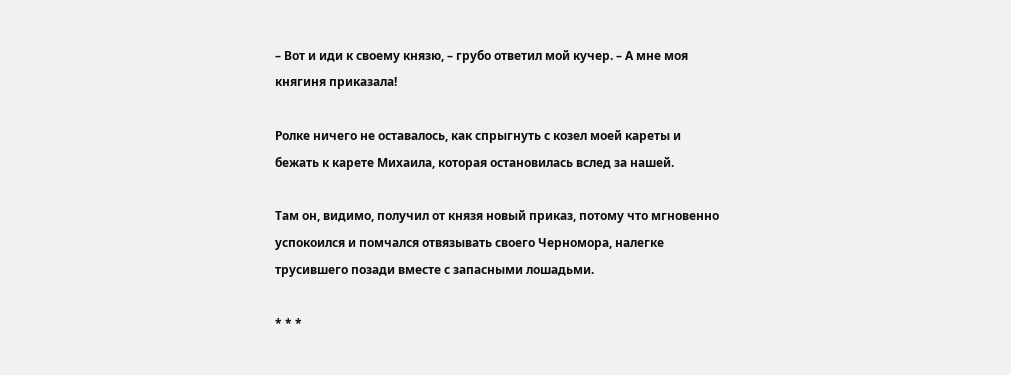– Вот и иди к своему князю, – грубо ответил мой кучер. – А мне моя княгиня приказала!

Ролке ничего не оставалось, как спрыгнуть с козел моей кареты и бежать к карете Михаила, которая остановилась вслед за нашей.

Там он, видимо, получил от князя новый приказ, потому что мгновенно успокоился и помчался отвязывать своего Черномора, налегке трусившего позади вместе с запасными лошадьми.

* * *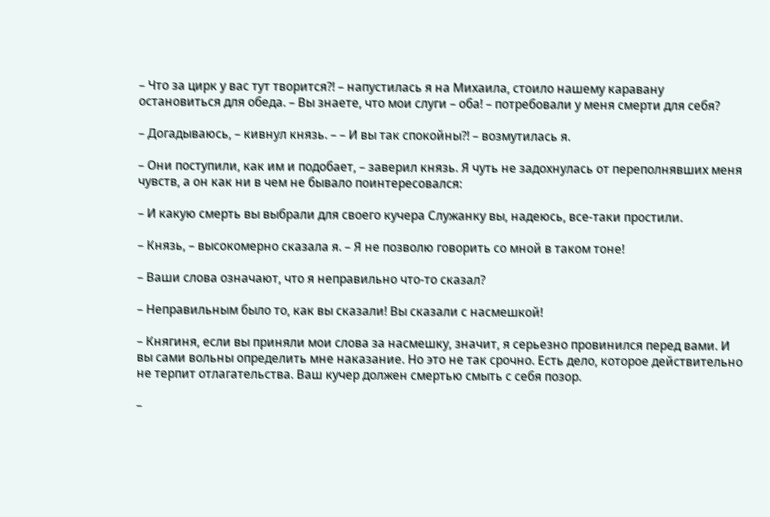– Что за цирк у вас тут творится?! – напустилась я на Михаила, стоило нашему каравану остановиться для обеда. – Вы знаете, что мои слуги – оба! – потребовали у меня смерти для себя?

– Догадываюсь, – кивнул князь. – – И вы так спокойны?! – возмутилась я.

– Они поступили, как им и подобает, – заверил князь. Я чуть не задохнулась от переполнявших меня чувств, а он как ни в чем не бывало поинтересовался:

– И какую смерть вы выбрали для своего кучера Служанку вы, надеюсь, все-таки простили.

– Князь, – высокомерно сказала я. – Я не позволю говорить со мной в таком тоне!

– Ваши слова означают, что я неправильно что-то сказал?

– Неправильным было то, как вы сказали! Вы сказали с насмешкой!

– Княгиня, если вы приняли мои слова за насмешку, значит, я серьезно провинился перед вами. И вы сами вольны определить мне наказание. Но это не так срочно. Есть дело, которое действительно не терпит отлагательства. Ваш кучер должен смертью смыть с себя позор.

–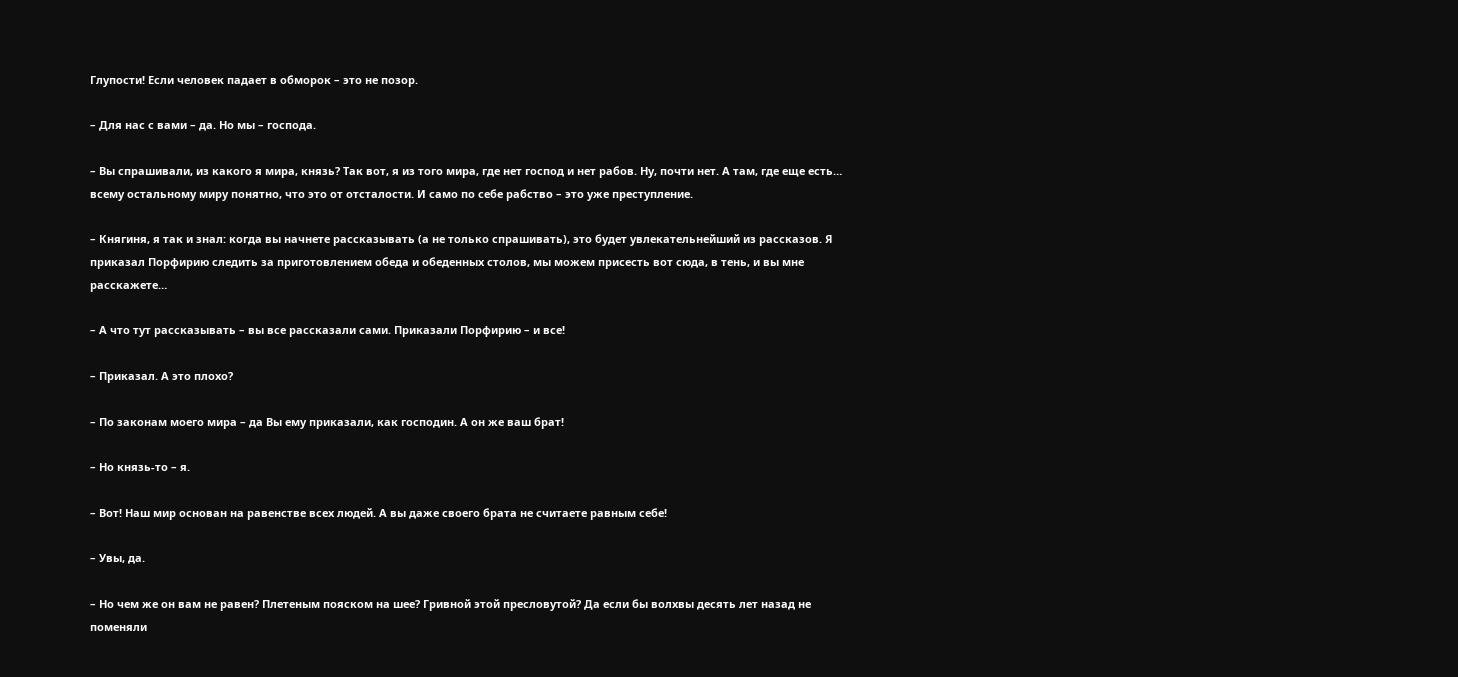Глупости! Если человек падает в обморок – это не позор.

– Для нас с вами – да. Но мы – господа.

– Вы спрашивали, из какого я мира, князь? Так вот, я из того мира, где нет господ и нет рабов. Ну, почти нет. А там, где еще есть… всему остальному миру понятно, что это от отсталости. И само по себе рабство – это уже преступление.

– Княгиня, я так и знал: когда вы начнете рассказывать (а не только спрашивать), это будет увлекательнейший из рассказов. Я приказал Порфирию следить за приготовлением обеда и обеденных столов, мы можем присесть вот сюда, в тень, и вы мне расскажете…

– А что тут рассказывать – вы все рассказали сами. Приказали Порфирию – и все!

– Приказал. А это плохо?

– По законам моего мира – да Вы ему приказали, как господин. А он же ваш брат!

– Но князь-то – я.

– Вот! Наш мир основан на равенстве всех людей. А вы даже своего брата не считаете равным себе!

– Увы, да.

– Но чем же он вам не равен? Плетеным пояском на шее? Гривной этой пресловутой? Да если бы волхвы десять лет назад не поменяли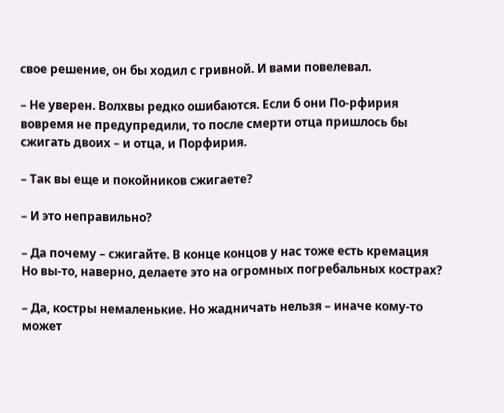свое решение, он бы ходил с гривной. И вами повелевал.

– Не уверен. Волхвы редко ошибаются. Если б они По-рфирия вовремя не предупредили, то после смерти отца пришлось бы сжигать двоих – и отца, и Порфирия.

– Так вы еще и покойников сжигаете?

– И это неправильно?

– Да почему – сжигайте. В конце концов у нас тоже есть кремация Но вы-то, наверно, делаете это на огромных погребальных кострах?

– Да, костры немаленькие. Но жадничать нельзя – иначе кому-то может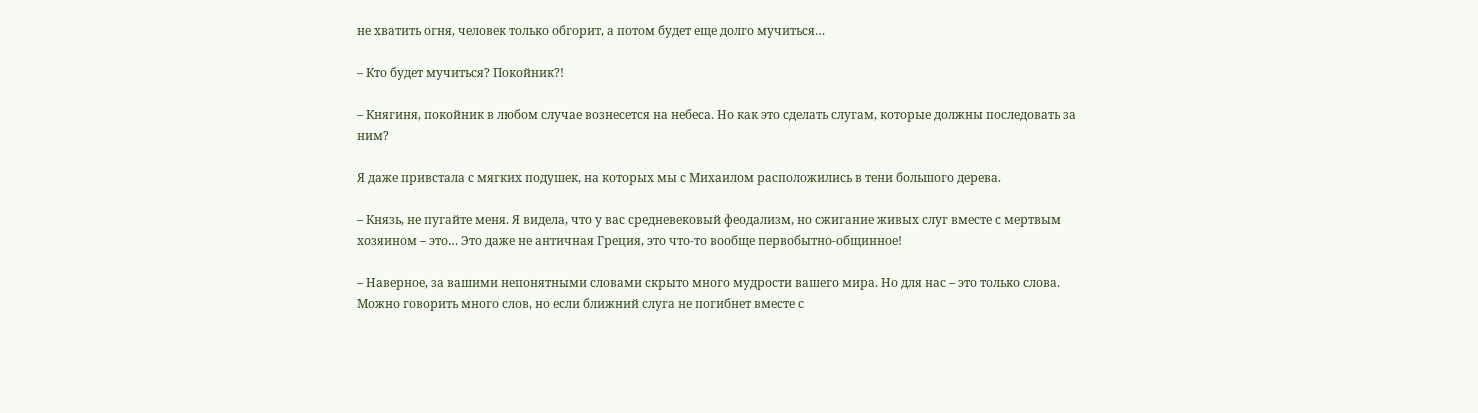не хватить огня, человек только обгорит, а потом будет еще долго мучиться…

– Кто будет мучиться? Покойник?!

– Княгиня, покойник в любом случае вознесется на небеса. Но как это сделать слугам, которые должны последовать за ним?

Я даже привстала с мягких подушек, на которых мы с Михаилом расположились в тени большого дерева.

– Князь, не пугайте меня. Я видела, что у вас средневековый феодализм, но сжигание живых слуг вместе с мертвым хозяином – это… Это даже не античная Греция, это что-то вообще первобытно-общинное!

– Наверное, за вашими непонятными словами скрыто много мудрости вашего мира. Но для нас – это только слова. Можно говорить много слов, но если ближний слуга не погибнет вместе с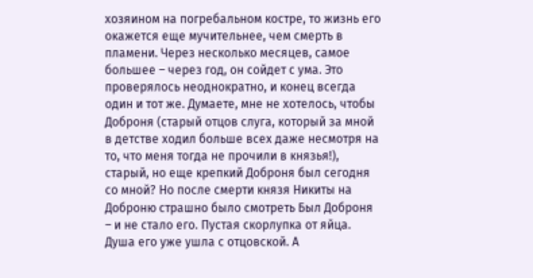хозяином на погребальном костре, то жизнь его окажется еще мучительнее, чем смерть в пламени. Через несколько месяцев, самое большее – через год, он сойдет с ума. Это проверялось неоднократно, и конец всегда один и тот же. Думаете, мне не хотелось, чтобы Доброня (старый отцов слуга, который за мной в детстве ходил больше всех даже несмотря на то, что меня тогда не прочили в князья!), старый, но еще крепкий Доброня был сегодня со мной? Но после смерти князя Никиты на Доброню страшно было смотреть Был Доброня – и не стало его. Пустая скорлупка от яйца. Душа его уже ушла с отцовской. А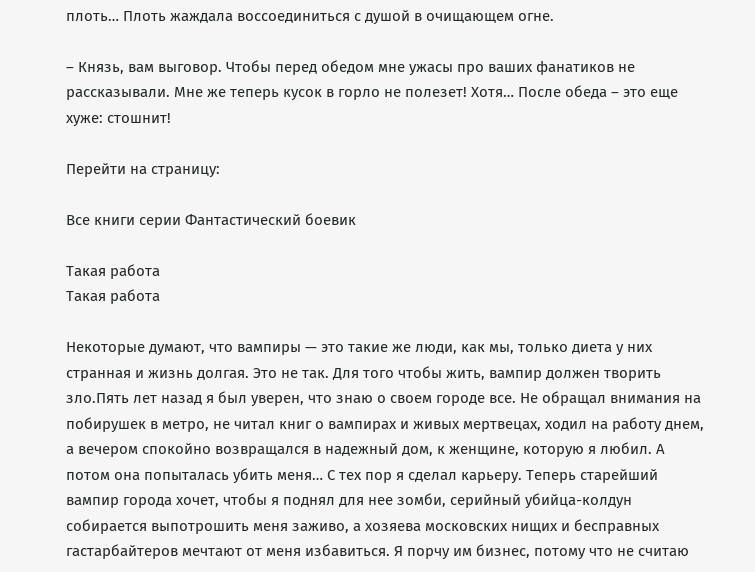плоть… Плоть жаждала воссоединиться с душой в очищающем огне.

– Князь, вам выговор. Чтобы перед обедом мне ужасы про ваших фанатиков не рассказывали. Мне же теперь кусок в горло не полезет! Хотя… После обеда – это еще хуже: стошнит!

Перейти на страницу:

Все книги серии Фантастический боевик

Такая работа
Такая работа

Некоторые думают, что вампиры — это такие же люди, как мы, только диета у них странная и жизнь долгая. Это не так. Для того чтобы жить, вампир должен творить зло.Пять лет назад я был уверен, что знаю о своем городе все. Не обращал внимания на побирушек в метро, не читал книг о вампирах и живых мертвецах, ходил на работу днем, а вечером спокойно возвращался в надежный дом, к женщине, которую я любил. А потом она попыталась убить меня… С тех пор я сделал карьеру. Теперь старейший вампир города хочет, чтобы я поднял для нее зомби, серийный убийца-колдун собирается выпотрошить меня заживо, а хозяева московских нищих и бесправных гастарбайтеров мечтают от меня избавиться. Я порчу им бизнес, потому что не считаю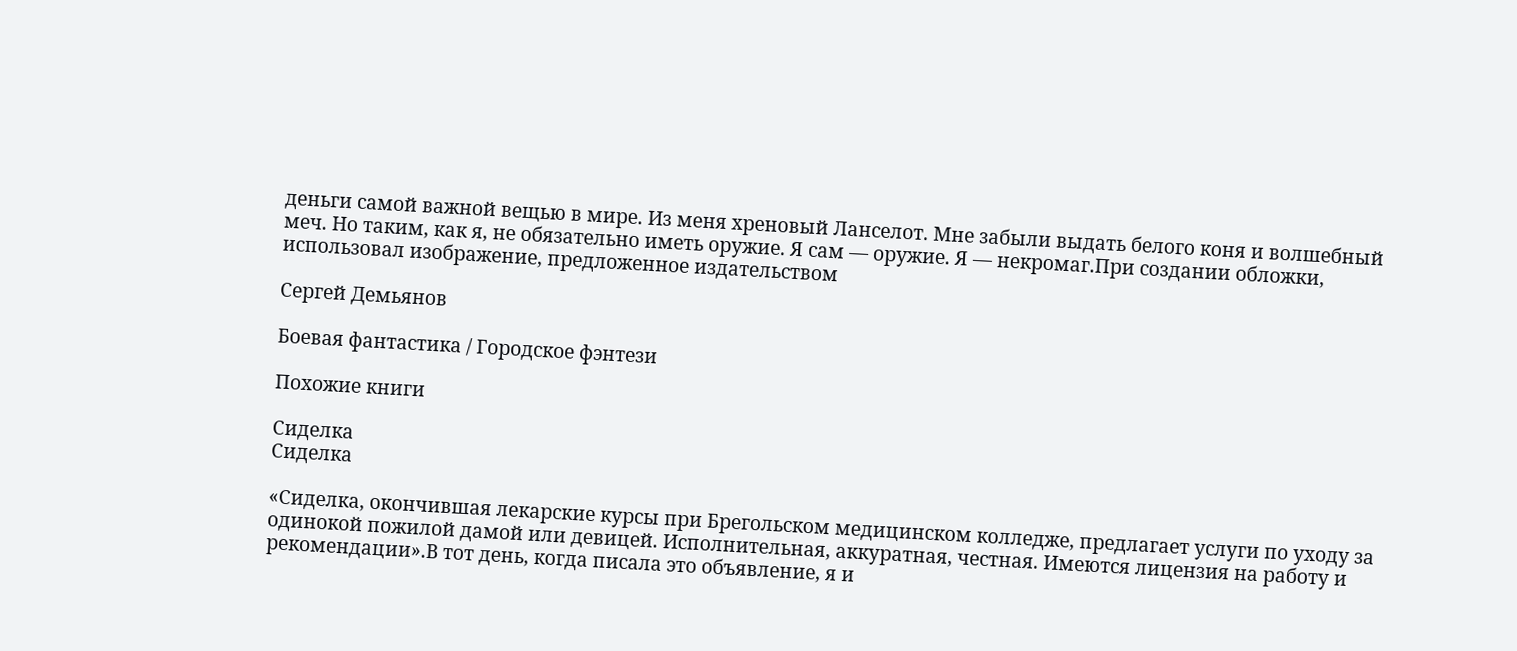деньги самой важной вещью в мире. Из меня хреновый Ланселот. Мне забыли выдать белого коня и волшебный меч. Но таким, как я, не обязательно иметь оружие. Я сам — оружие. Я — некромаг.При создании обложки, использовал изображение, предложенное издательством

Сергей Демьянов

Боевая фантастика / Городское фэнтези

Похожие книги

Сиделка
Сиделка

«Сиделка, окончившая лекарские курсы при Брегольском медицинском колледже, предлагает услуги по уходу за одинокой пожилой дамой или девицей. Исполнительная, аккуратная, честная. Имеются лицензия на работу и рекомендации».В тот день, когда писала это объявление, я и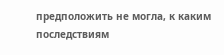предположить не могла, к каким последствиям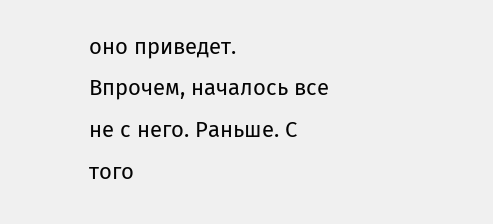оно приведет. Впрочем, началось все не с него. Раньше. С того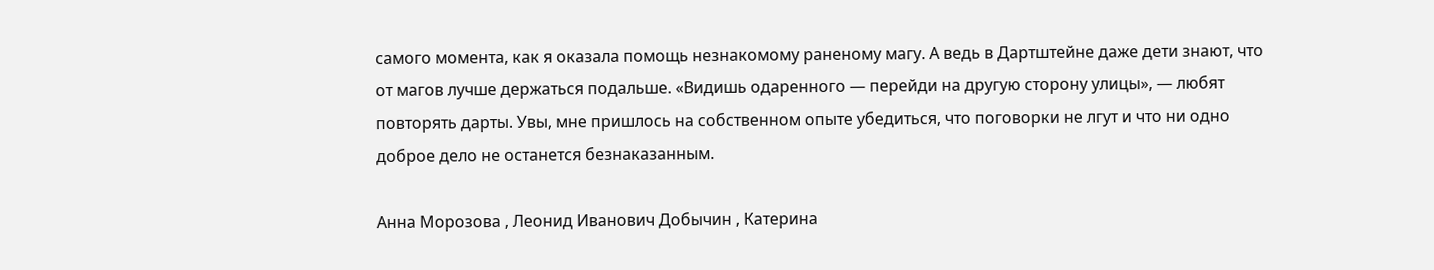самого момента, как я оказала помощь незнакомому раненому магу. А ведь в Дартштейне даже дети знают, что от магов лучше держаться подальше. «Видишь одаренного — перейди на другую сторону улицы», — любят повторять дарты. Увы, мне пришлось на собственном опыте убедиться, что поговорки не лгут и что ни одно доброе дело не останется безнаказанным.

Анна Морозова , Леонид Иванович Добычин , Катерина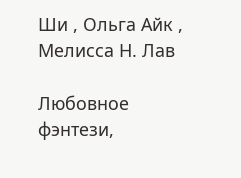Ши , Ольга Айк , Мелисса Н. Лав

Любовное фэнтези,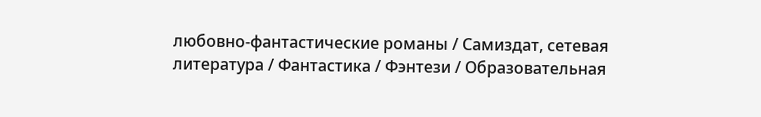любовно-фантастические романы / Самиздат, сетевая литература / Фантастика / Фэнтези / Образовательная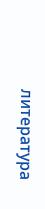литература